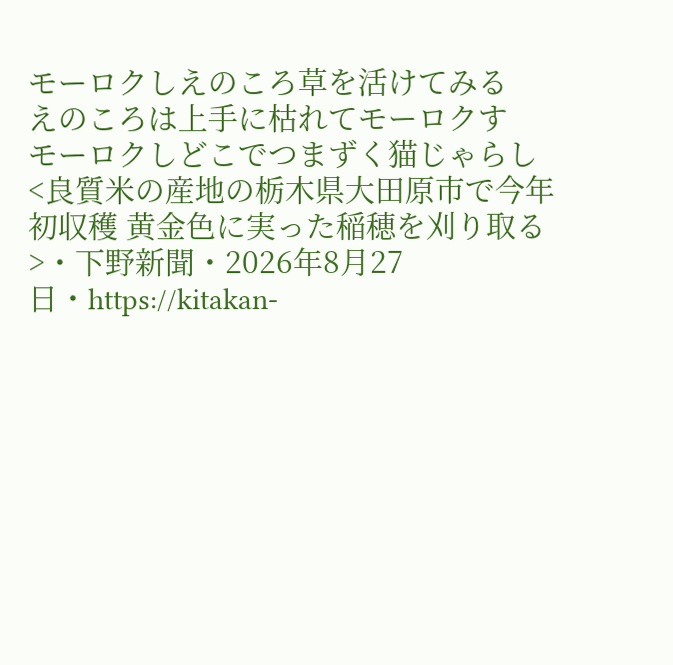モーロクしえのころ草を活けてみる
えのころは上手に枯れてモーロクす
モーロクしどこでつまずく猫じゃらし
<良質米の産地の栃木県大田原市で今年初収穫 黄金色に実った稲穂を刈り取る>・下野新聞・2026年8月27日・https://kitakan-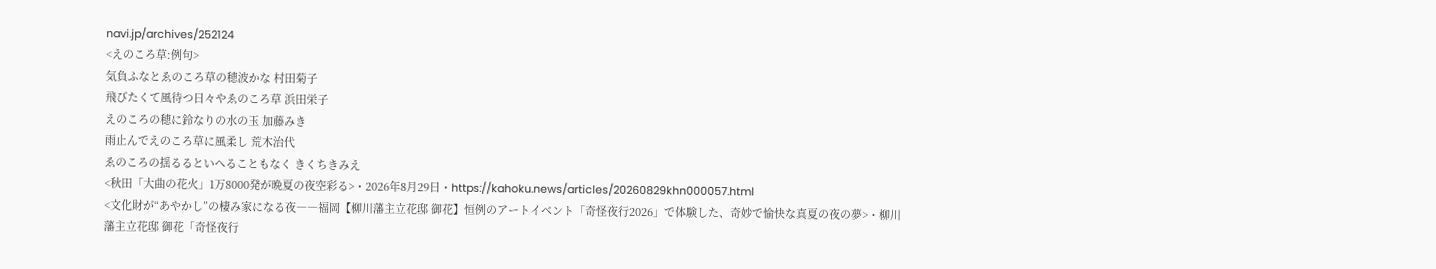navi.jp/archives/252124
<えのころ草:例句>
気負ふなとゑのころ草の穂波かな 村田菊子
飛びたくて風待つ日々やゑのころ草 浜田栄子
えのころの穂に鈴なりの水の玉 加藤みき
雨止んでえのころ草に風柔し 荒木治代
ゑのころの揺るるといへることもなく きくちきみえ
<秋田「大曲の花火」1万8000発が晩夏の夜空彩る>・2026年8月29日・https://kahoku.news/articles/20260829khn000057.html
<文化財が“あやかし”の棲み家になる夜――福岡【柳川藩主立花邸 御花】恒例のアートイベント「奇怪夜行2026」で体験した、奇妙で愉快な真夏の夜の夢>・柳川藩主立花邸 御花「奇怪夜行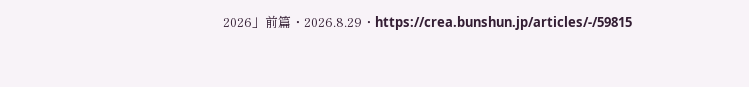2026」前篇・2026.8.29・https://crea.bunshun.jp/articles/-/59815